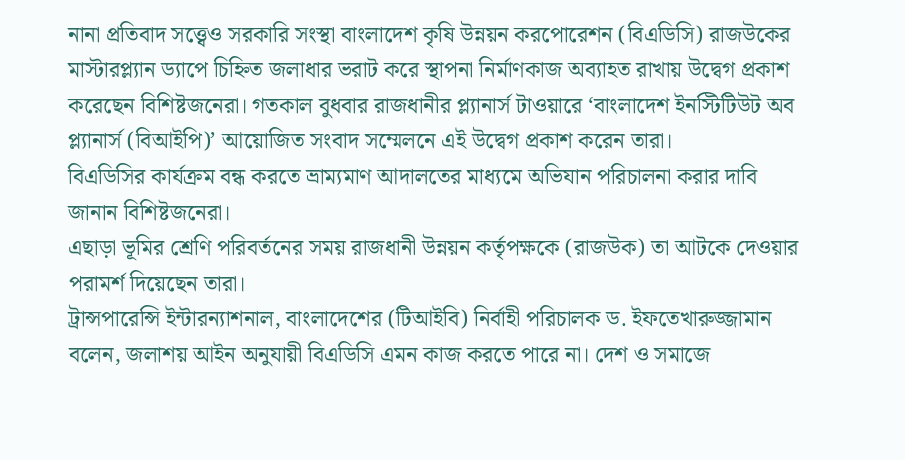নানা প্রতিবাদ সত্ত্বেও সরকারি সংস্থা বাংলাদেশ কৃষি উন্নয়ন করপোরেশন (বিএডিসি) রাজউকের মাস্টারপ্ল্যান ড্যাপে চিহ্নিত জলাধার ভরাট করে স্থাপনা নির্মাণকাজ অব্যাহত রাখায় উদ্বেগ প্রকাশ করেছেন বিশিষ্টজনেরা। গতকাল বুধবার রাজধানীর প্ল্যানার্স টাওয়ারে ‘বাংলাদেশ ইনস্টিটিউট অব প্ল্যানার্স (বিআইপি)’ আয়োজিত সংবাদ সম্মেলনে এই উদ্বেগ প্রকাশ করেন তারা।
বিএডিসির কার্যক্রম বন্ধ করতে ভ্রাম্যমাণ আদালতের মাধ্যমে অভিযান পরিচালনা করার দাবি জানান বিশিষ্টজনেরা।
এছাড়া ভূমির শ্রেণি পরিবর্তনের সময় রাজধানী উন্নয়ন কর্তৃপক্ষকে (রাজউক) তা আটকে দেওয়ার পরামর্শ দিয়েছেন তারা।
ট্রান্সপারেন্সি ইন্টারন্যাশনাল, বাংলাদেশের (টিআইবি) নির্বাহী পরিচালক ড. ইফতেখারুজ্জামান বলেন, জলাশয় আইন অনুযায়ী বিএডিসি এমন কাজ করতে পারে না। দেশ ও সমাজে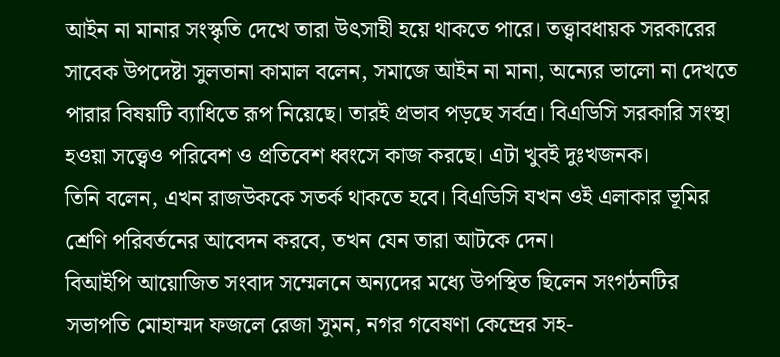আইন না মানার সংস্কৃতি দেখে তারা উৎসাহী হয়ে থাকতে পারে। তত্ত্বাবধায়ক সরকারের সাবেক উপদেষ্টা সুলতানা কামাল বলেন, সমাজে আইন না মানা, অন্যের ভালো না দেখতে পারার বিষয়টি ব্যাধিতে রূপ নিয়েছে। তারই প্রভাব পড়ছে সর্বত্র। বিএডিসি সরকারি সংস্থা হওয়া সত্ত্বেও পরিবেশ ও প্রতিবেশ ধ্বংসে কাজ করছে। এটা খুবই দুঃখজনক।
তিনি বলেন, এখন রাজউককে সতর্ক থাকতে হবে। বিএডিসি যখন ওই এলাকার ভূমির শ্রেণি পরিবর্তনের আবেদন করবে, তখন যেন তারা আটকে দেন।
বিআইপি আয়োজিত সংবাদ সম্মেলনে অন্যদের মধ্যে উপস্থিত ছিলেন সংগঠনটির সভাপতি মোহাম্মদ ফজলে রেজা সুমন, নগর গবেষণা কেন্দ্রের সহ-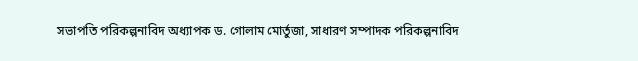সভাপতি পরিকল্পনাবিদ অধ্যাপক ড. গোলাম মোর্তুজা, সাধারণ সম্পাদক পরিকল্পনাবিদ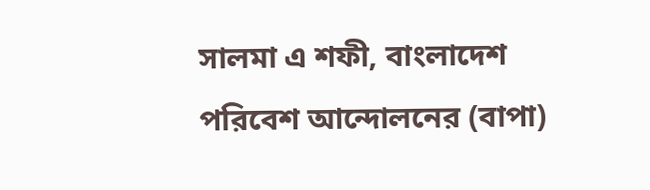সালমা এ শফী, বাংলাদেশ পরিবেশ আন্দোলনের (বাপা)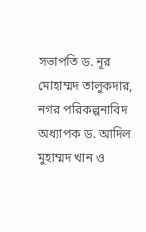সভাপতি ড. নূর মোহাম্মদ তালুকদার, নগর পরিকল্পনাবিদ অধ্যাপক ড. আদিল মুহাম্মদ খান ও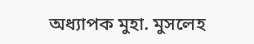অধ্যাপক মুহা. মুসলেহ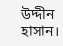উদ্দীন হাসান।